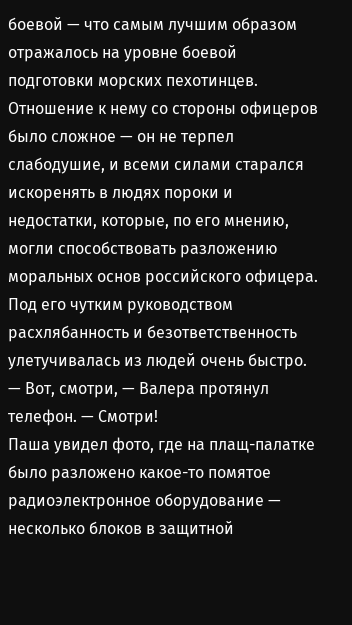боевой — что самым лучшим образом отражалось на уровне боевой подготовки морских пехотинцев. Отношение к нему со стороны офицеров было сложное — он не терпел слабодушие, и всеми силами старался искоренять в людях пороки и недостатки, которые, по его мнению, могли способствовать разложению моральных основ российского офицера. Под его чутким руководством расхлябанность и безответственность улетучивалась из людей очень быстро.
— Вот, смотри, — Валера протянул телефон. — Смотри!
Паша увидел фото, где на плащ-палатке было разложено какое-то помятое радиоэлектронное оборудование — несколько блоков в защитной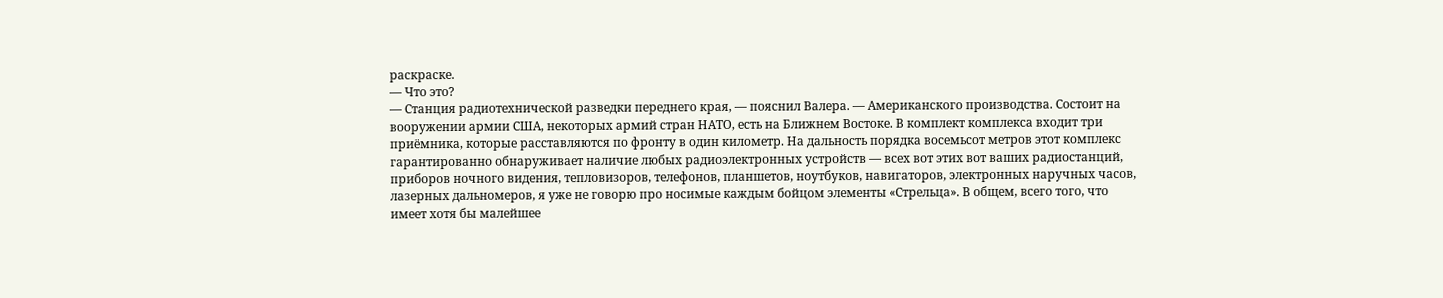раскраске.
— Что это?
— Станция радиотехнической разведки переднего края, — пояснил Валера. — Американского производства. Состоит на вооружении армии США, некоторых армий стран НАТО, есть на Ближнем Востоке. В комплект комплекса входит три приёмника, которые расставляются по фронту в один километр. На дальность порядка восемьсот метров этот комплекс гарантированно обнаруживает наличие любых радиоэлектронных устройств — всех вот этих вот ваших радиостанций, приборов ночного видения, тепловизоров, телефонов, планшетов, ноутбуков, навигаторов, электронных наручных часов, лазерных дальномеров, я уже не говорю про носимые каждым бойцом элементы «Стрельца». В общем, всего того, что имеет хотя бы малейшее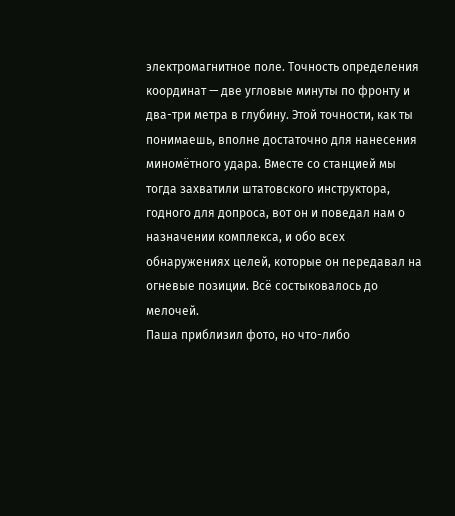электромагнитное поле. Точность определения координат — две угловые минуты по фронту и два-три метра в глубину. Этой точности, как ты понимаешь, вполне достаточно для нанесения миномётного удара. Вместе со станцией мы тогда захватили штатовского инструктора, годного для допроса, вот он и поведал нам о назначении комплекса, и обо всех обнаружениях целей, которые он передавал на огневые позиции. Всё состыковалось до мелочей.
Паша приблизил фото, но что-либо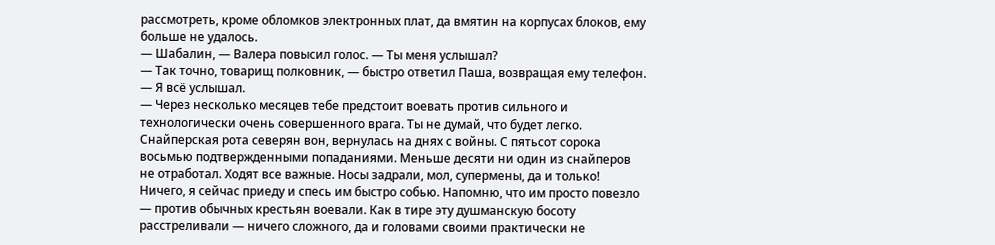рассмотреть, кроме обломков электронных плат, да вмятин на корпусах блоков, ему больше не удалось.
— Шабалин, — Валера повысил голос. — Ты меня услышал?
— Так точно, товарищ полковник, — быстро ответил Паша, возвращая ему телефон. — Я всё услышал.
— Через несколько месяцев тебе предстоит воевать против сильного и технологически очень совершенного врага. Ты не думай, что будет легко. Снайперская рота северян вон, вернулась на днях с войны. С пятьсот сорока восьмью подтвержденными попаданиями. Меньше десяти ни один из снайперов не отработал. Ходят все важные. Носы задрали, мол, супермены, да и только! Ничего, я сейчас приеду и спесь им быстро собью. Напомню, что им просто повезло — против обычных крестьян воевали. Как в тире эту душманскую босоту расстреливали — ничего сложного, да и головами своими практически не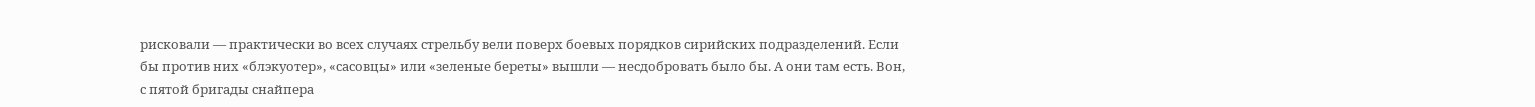рисковали — практически во всех случаях стрельбу вели поверх боевых порядков сирийских подразделений. Если бы против них «блэкуотер», «сасовцы» или «зеленые береты» вышли — несдобровать было бы. А они там есть. Вон, с пятой бригады снайпера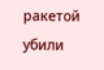ракетой убили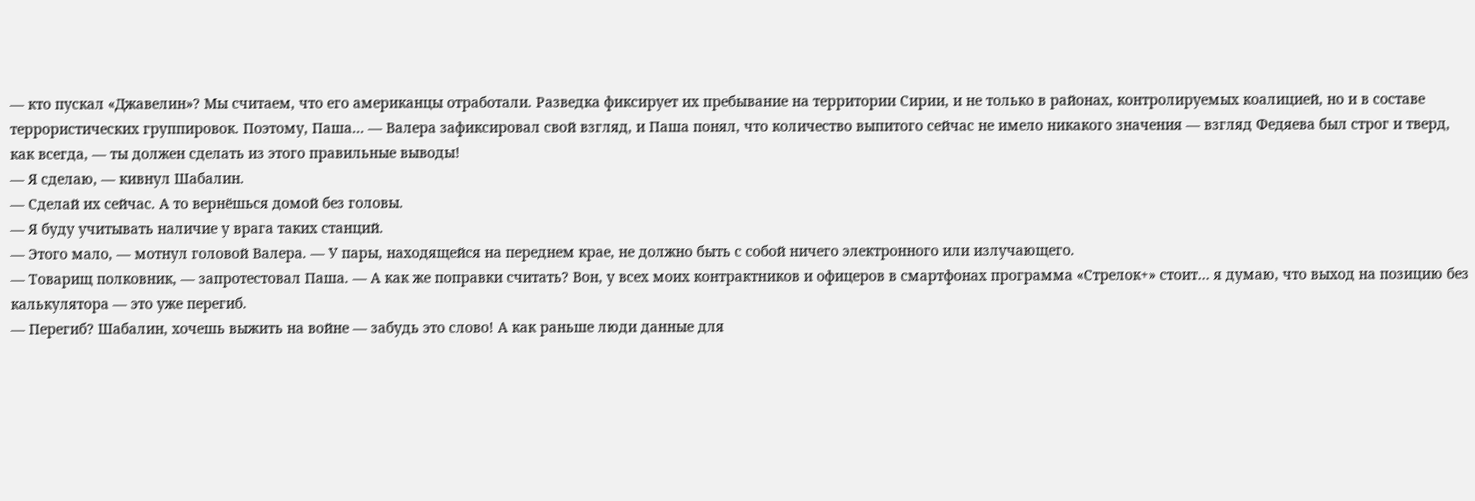— кто пускал «Джавелин»? Мы считаем, что его американцы отработали. Разведка фиксирует их пребывание на территории Сирии, и не только в районах, контролируемых коалицией, но и в составе террористических группировок. Поэтому, Паша… — Валера зафиксировал свой взгляд, и Паша понял, что количество выпитого сейчас не имело никакого значения — взгляд Федяева был строг и тверд, как всегда, — ты должен сделать из этого правильные выводы!
— Я сделаю, — кивнул Шабалин.
— Сделай их сейчас. А то вернёшься домой без головы.
— Я буду учитывать наличие у врага таких станций.
— Этого мало, — мотнул головой Валера. — У пары, находящейся на переднем крае, не должно быть с собой ничего электронного или излучающего.
— Товарищ полковник, — запротестовал Паша. — А как же поправки считать? Вон, у всех моих контрактников и офицеров в смартфонах программа «Стрелок+» стоит… я думаю, что выход на позицию без калькулятора — это уже перегиб.
— Перегиб? Шабалин, хочешь выжить на войне — забудь это слово! А как раньше люди данные для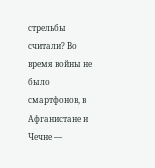стрельбы считали? Во время войны не было смартфонов, в Афганистане и Чечне —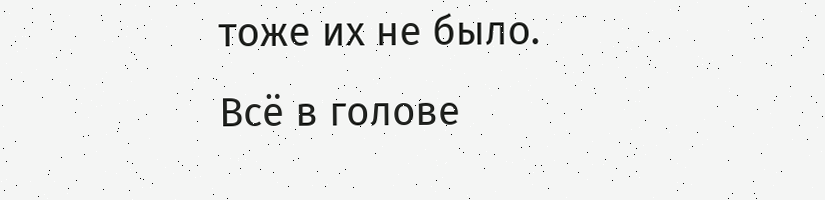тоже их не было. Всё в голове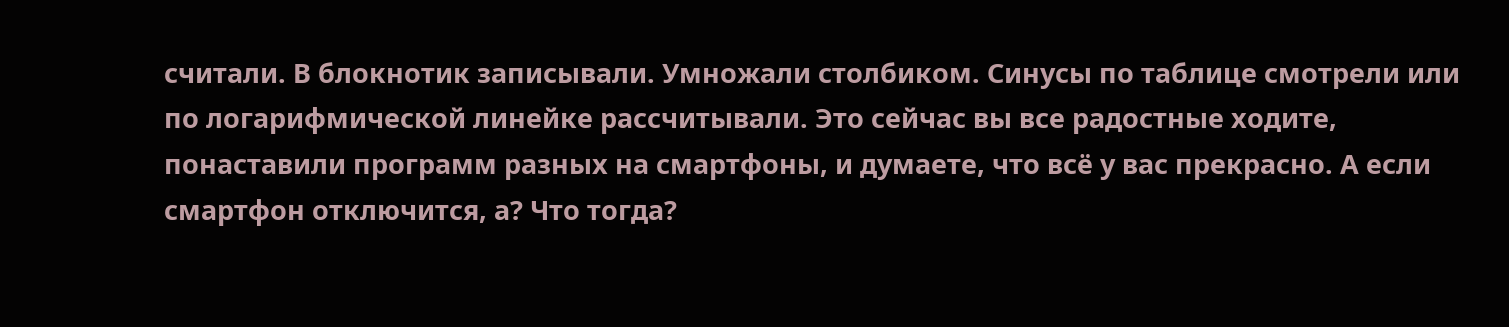считали. В блокнотик записывали. Умножали столбиком. Синусы по таблице смотрели или по логарифмической линейке рассчитывали. Это сейчас вы все радостные ходите, понаставили программ разных на смартфоны, и думаете, что всё у вас прекрасно. А если смартфон отключится, а? Что тогда?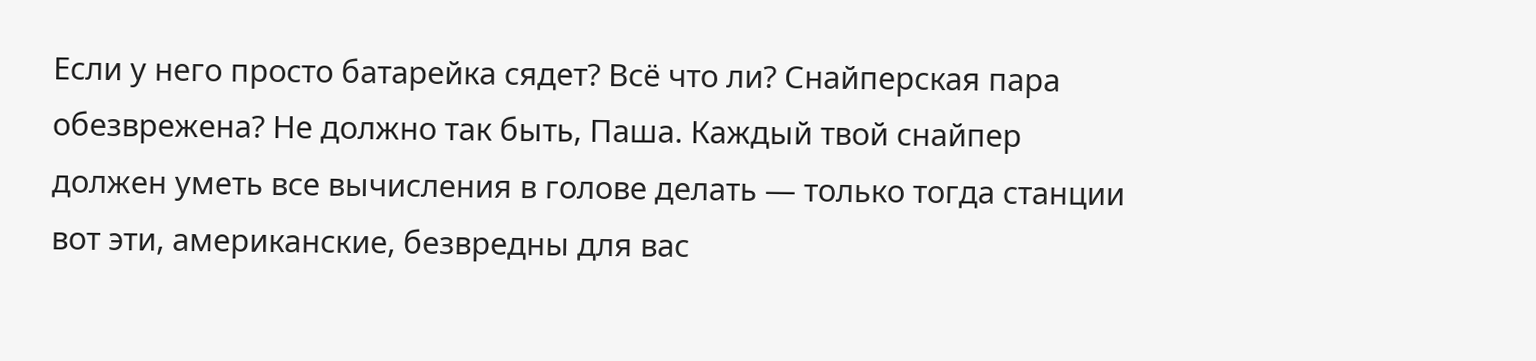Если у него просто батарейка сядет? Всё что ли? Снайперская пара обезврежена? Не должно так быть, Паша. Каждый твой снайпер должен уметь все вычисления в голове делать — только тогда станции вот эти, американские, безвредны для вас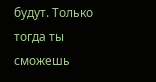будут. Только тогда ты сможешь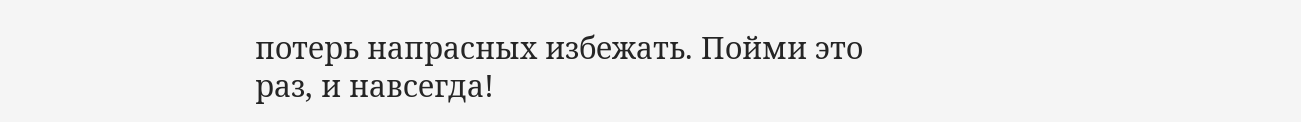потерь напрасных избежать. Пойми это раз, и навсегда!